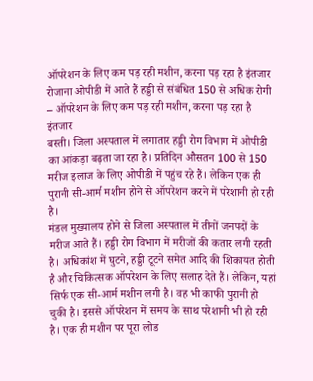ऑपरेशन के लिए कम पड़ रही मशीन, करना पड़ रहा है इंतजार
रोजाना ओपीडी में आते हैं हड्डी से संबंधित 150 से अधिक रोगी
– ऑपरेशन के लिए कम पड़ रही मशीन, करना पड़ रहा है इंतजार
बस्ती। जिला अस्पताल में लगातार हड्डी रोग विभाग में ओपीडी का आंकड़ा बढ़ता जा रहा है। प्रतिदिन औसतन 100 से 150 मरीज इलाज के लिए ओपीडी में पहुंच रहे हैं। लेकिन एक ही पुरानी सी-आर्म मशीन होने से ऑपरेशन करने में परेशानी हो रही है।
मंडल मुख्यालय होने से जिला अस्पताल में तीनों जनपदों के मरीज आते हैं। हड्डी रोग विभाग में मरीजों की कतार लगी रहती है। अधिकांश में घुटने, हड्डी टूटने समेत आदि की शिकायत होती है और चिकित्सक ऑपरेशन के लिए सलाह देते हैं। लेकिन, यहां सिर्फ एक सी-आर्म मशीन लगी है। वह भी काफी पुरानी हो चुकी है। इससे ऑपरेशन में समय के साथ परेशानी भी हो रही है। एक ही मशीन पर पूरा लोड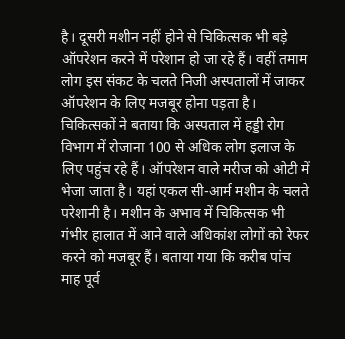है। दूसरी मशीन नहीं होने से चिकित्सक भी बड़े ऑपरेशन करने में परेशान हो जा रहे हैं। वहीं तमाम लोग इस संकट के चलते निजी अस्पतालों में जाकर ऑपरेशन के लिए मजबूर होना पड़ता है।
चिकित्सकों ने बताया कि अस्पताल में हड्डी रोग विभाग में रोजाना 100 से अधिक लोग इलाज के लिए पहुंच रहे हैं। ऑपरेशन वाले मरीज को ओटी में भेजा जाता है। यहां एकल सी-आर्म मशीन के चलते परेशानी है। मशीन के अभाव में चिकित्सक भी गंभीर हालात में आने वाले अधिकांश लोगों को रेफर करने को मजबूर हैं। बताया गया कि करीब पांच माह पूर्व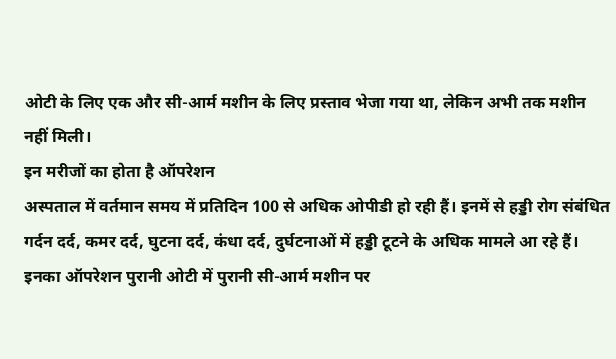ओटी के लिए एक और सी-आर्म मशीन के लिए प्रस्ताव भेजा गया था, लेकिन अभी तक मशीन नहीं मिली।
इन मरीजों का होता है ऑपरेशन
अस्पताल में वर्तमान समय में प्रतिदिन 100 से अधिक ओपीडी हो रही हैं। इनमें से हड्डी रोग संबंधित गर्दन दर्द, कमर दर्द, घुटना दर्द, कंधा दर्द, दुर्घटनाओं में हड्डी टूटने के अधिक मामले आ रहे हैं। इनका ऑपरेशन पुरानी ओटी में पुरानी सी-आर्म मशीन पर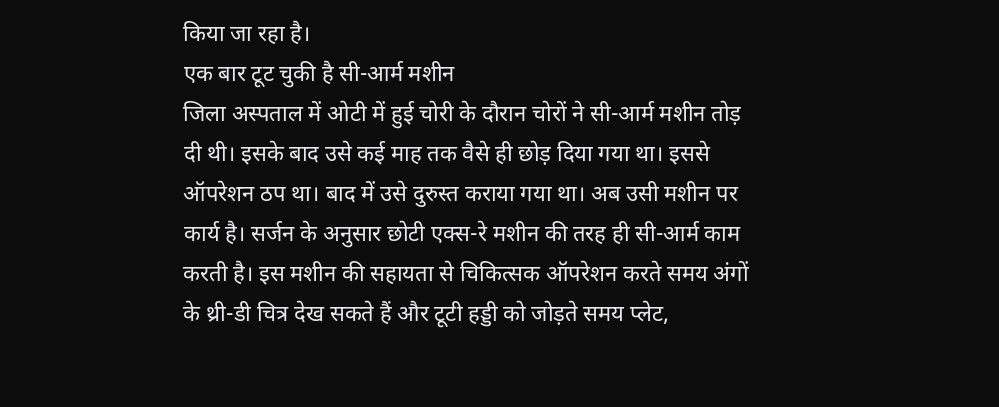किया जा रहा है।
एक बार टूट चुकी है सी-आर्म मशीन
जिला अस्पताल में ओटी में हुई चोरी के दौरान चोरों ने सी-आर्म मशीन तोड़ दी थी। इसके बाद उसे कई माह तक वैसे ही छोड़ दिया गया था। इससे ऑपरेशन ठप था। बाद में उसे दुरुस्त कराया गया था। अब उसी मशीन पर कार्य है। सर्जन के अनुसार छोटी एक्स-रे मशीन की तरह ही सी-आर्म काम करती है। इस मशीन की सहायता से चिकित्सक ऑपरेशन करते समय अंगों के थ्री-डी चित्र देख सकते हैं और टूटी हड्डी को जोड़ते समय प्लेट,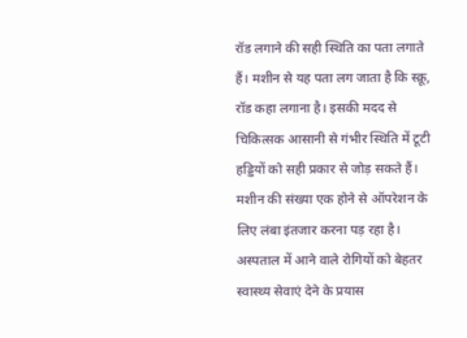रॉड लगाने की सही स्थिति का पता लगाते हैं। मशीन से यह पता लग जाता है कि स्क्रू, रॉड कहा लगाना है। इसकी मदद से चिकित्सक आसानी से गंभीर स्थिति में टूटी हड्डियों को सही प्रकार से जोड़ सकते हैं। मशीन की संख्या एक होने से ऑपरेशन के लिए लंबा इंतजार करना पड़ रहा है।
अस्पताल में आने वाले रोगियों को बेहतर स्वास्थ्य सेवाएं देने के प्रयास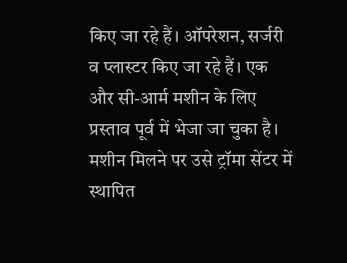किए जा रहे हैं। ऑपरेशन, सर्जरी व प्लास्टर किए जा रहे हैं। एक और सी-आर्म मशीन के लिए प्रस्ताव पूर्व में भेजा जा चुका है। मशीन मिलने पर उसे ट्रॉमा सेंटर में स्थापित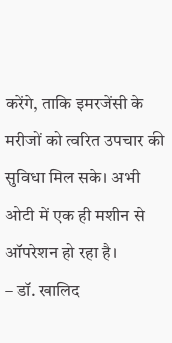करेंगे, ताकि इमरजेंसी के मरीजों को त्वरित उपचार की सुविधा मिल सके। अभी ओटी में एक ही मशीन से ऑपरेशन हो रहा है।
– डॉ. खालिद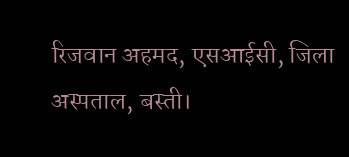रिजवान अहमद, एसआईसी, जिला अस्पताल, बस्ती।